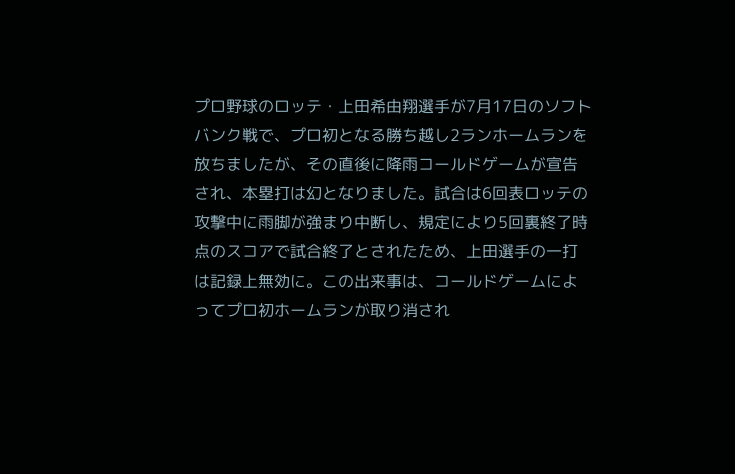プロ野球のロッテ・上田希由翔選手が7月17日のソフトバンク戦で、プロ初となる勝ち越し2ランホームランを放ちましたが、その直後に降雨コールドゲームが宣告され、本塁打は幻となりました。試合は6回表ロッテの攻撃中に雨脚が強まり中断し、規定により5回裏終了時点のスコアで試合終了とされたため、上田選手の一打は記録上無効に。この出来事は、コールドゲームによってプロ初ホームランが取り消され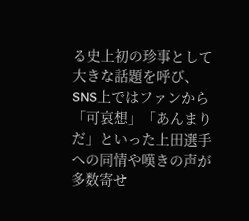る史上初の珍事として大きな話題を呼び、SNS上ではファンから「可哀想」「あんまりだ」といった上田選手への同情や嘆きの声が多数寄せ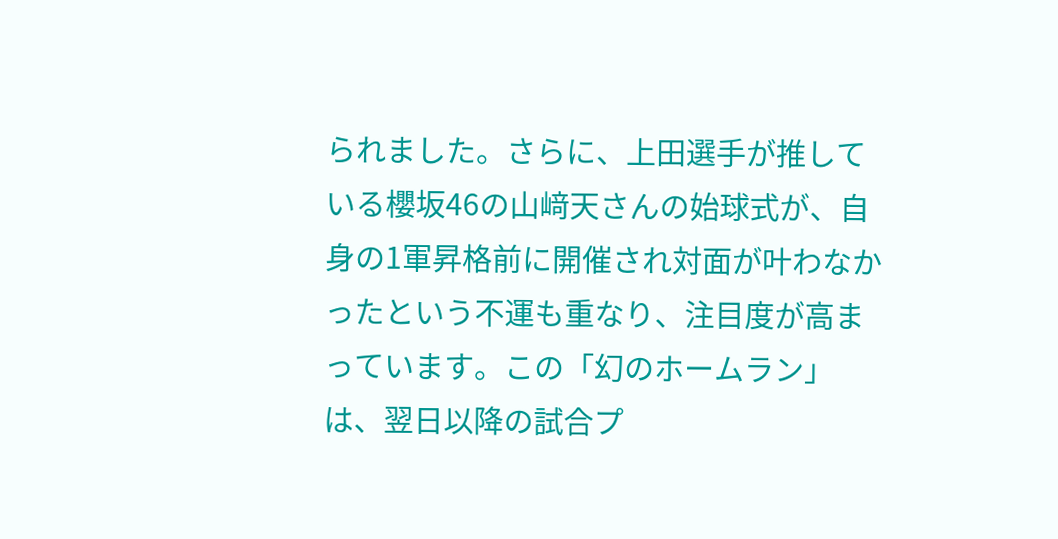られました。さらに、上田選手が推している櫻坂46の山﨑天さんの始球式が、自身の1軍昇格前に開催され対面が叶わなかったという不運も重なり、注目度が高まっています。この「幻のホームラン」は、翌日以降の試合プ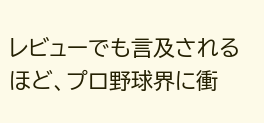レビューでも言及されるほど、プロ野球界に衝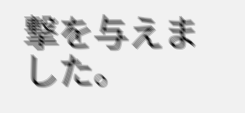撃を与えました。